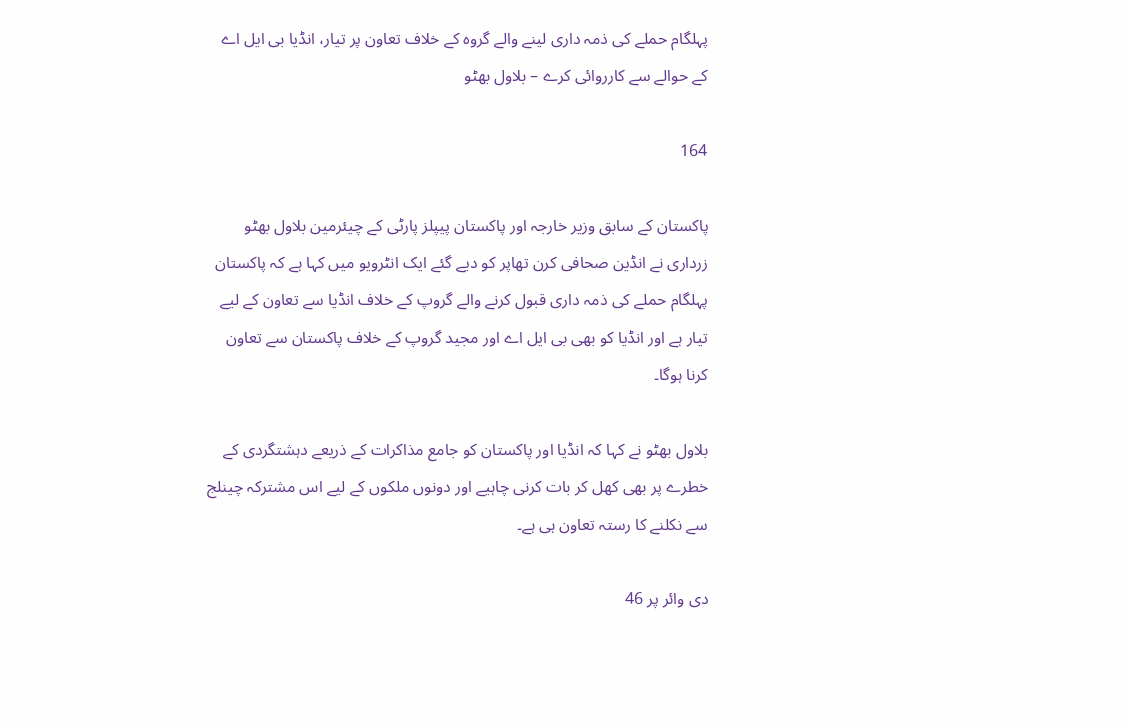پہلگام حملے کی ذمہ داری لینے والے گروہ کے خلاف تعاون پر تیار، انڈیا بی ایل اے کے حوالے سے کارروائی کرے – بلاول بھٹو

164

پاکستان کے سابق وزیر خارجہ اور پاکستان پیپلز پارٹی کے چیئرمین بلاول بھٹو زرداری نے انڈین صحافی کرن تھاپر کو دیے گئے ایک انٹرویو میں کہا ہے کہ پاکستان پہلگام حملے کی ذمہ داری قبول کرنے والے گروپ کے خلاف انڈیا سے تعاون کے لیے تیار ہے اور انڈیا کو بھی بی ایل اے اور مجید گروپ کے خلاف پاکستان سے تعاون کرنا ہوگا۔

بلاول بھٹو نے کہا کہ انڈیا اور پاکستان کو جامع مذاکرات کے ذریعے دہشتگردی کے خطرے پر بھی کھل کر بات کرنی چاہیے اور دونوں ملکوں کے لیے اس مشترکہ چینلج سے نکلنے کا رستہ تعاون ہی ہے۔

دی وائر پر 46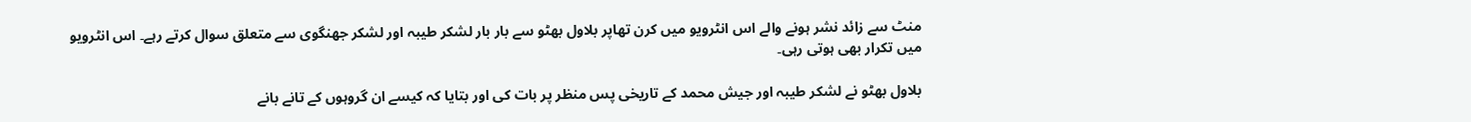منٹ سے زائد نشر ہونے والے اس انٹرویو میں کرن تھاپر بلاول بھٹو سے بار بار لشکر طیبہ اور لشکر جھنگوی سے متعلق سوال کرتے رہے۔ اس انٹرویو میں تکرار بھی ہوتی رہی۔

بلاول بھٹو نے لشکر طیبہ اور جیش محمد کے تاریخی پس منظر پر بات کی اور بتایا کہ کیسے ان گروہوں کے تانے بانے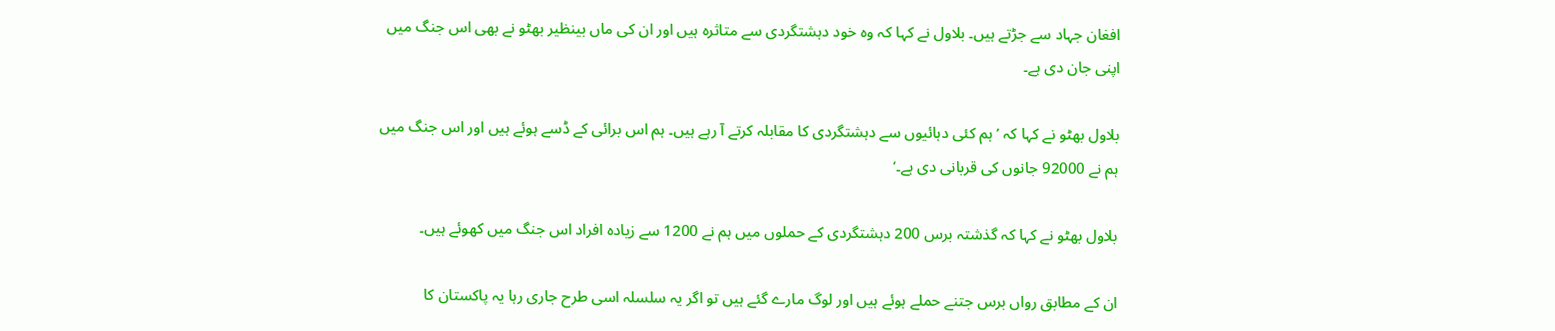افغان جہاد سے جڑتے ہیں۔ بلاول نے کہا کہ وہ خود دہشتگردی سے متاثرہ ہیں اور ان کی ماں بینظیر بھٹو نے بھی اس جنگ میں اپنی جان دی ہے۔

بلاول بھٹو نے کہا کہ ’ہم کئی دہائیوں سے دہشتگردی کا مقابلہ کرتے آ رہے ہیں۔ ہم اس برائی کے ڈسے ہوئے ہیں اور اس جنگ میں ہم نے 92000 جانوں کی قربانی دی ہے۔‘

بلاول بھٹو نے کہا کہ گذشتہ برس 200 دہشتگردی کے حملوں میں ہم نے 1200 سے زیادہ افراد اس جنگ میں کھوئے ہیں۔

ان کے مطابق رواں برس جتنے حملے ہوئے ہیں اور لوگ مارے گئے ہیں تو اگر یہ سلسلہ اسی طرح جاری رہا یہ پاکستان کا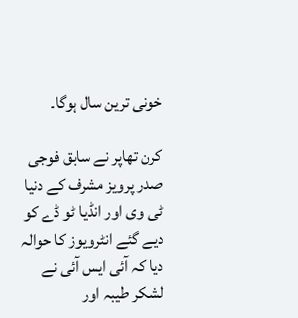خونی ترین سال ہوگا۔

کرن تھاپر نے سابق فوجی صدر پرویز مشرف کے دنیا ٹی وی اور انڈیا ٹو ڈے کو دیے گئے انٹرویوز کا حوالہ دیا کہ آئی ایس آئی نے لشکر طیبہ اور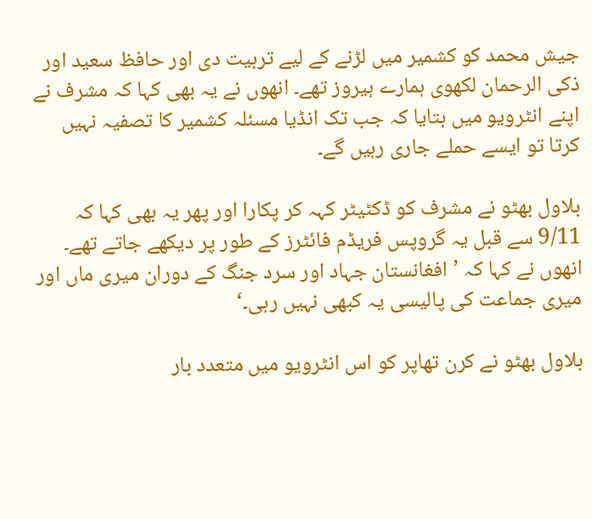جیش محمد کو کشمیر میں لڑنے کے لیے تربیت دی اور حافظ سعید اور ذکی الرحمان لکھوی ہمارے ہیروز تھے۔ انھوں نے یہ بھی کہا کہ مشرف نے اپنے انٹرویو میں بتایا کہ جب تک انڈیا مسئلہ کشمیر کا تصفیہ نہیں کرتا تو ایسے حملے جاری رہیں گے۔

بلاول بھٹو نے مشرف کو ڈکٹیٹر کہہ کر پکارا اور پھر یہ بھی کہا کہ 9/11 سے قبل یہ گروپس فریڈم فائٹرز کے طور پر دیکھے جاتے تھے۔ انھوں نے کہا کہ ’افغانستان جہاد اور سرد جنگ کے دوران میری ماں اور میری جماعت کی پالیسی یہ کبھی نہیں رہی۔‘

بلاول بھٹو نے کرن تھاپر کو اس انٹرویو میں متعدد بار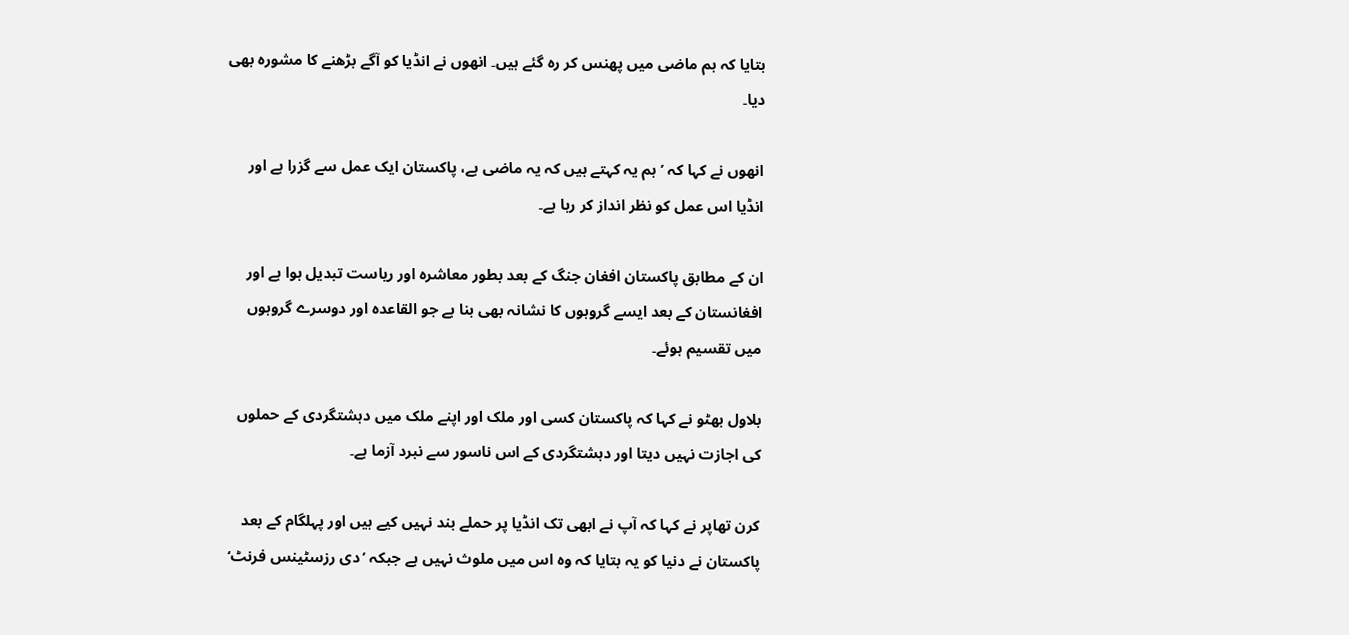بتایا کہ ہم ماضی میں پھنس کر رہ گئے ہیں۔ انھوں نے انڈیا کو آگے بڑھنے کا مشورہ بھی دیا۔

انھوں نے کہا کہ ’ہم یہ کہتے ہیں کہ یہ ماضی ہے، پاکستان ایک عمل سے گزرا ہے اور انڈیا اس عمل کو نظر انداز کر رہا ہے۔

ان کے مطابق پاکستان افغان جنگ کے بعد بطور معاشرہ اور ریاست تبدیل ہوا ہے اور افغانستان کے بعد ایسے گروہوں کا نشانہ بھی بنا ہے جو القاعدہ اور دوسرے گروہوں میں تقسیم ہوئے۔

بلاول بھٹو نے کہا کہ پاکستان کسی اور ملک اور اپنے ملک میں دہشتگردی کے حملوں کی اجازت نہیں دیتا اور دہشتگردی کے اس ناسور سے نبرد آزما ہے۔

کرن تھاپر نے کہا کہ آپ نے ابھی تک انڈیا پر حملے بند نہیں کیے ہیں اور پہلگام کے بعد پاکستان نے دنیا کو یہ بتایا کہ وہ اس میں ملوث نہیں ہے جبکہ ’دی رزسٹینس فرنٹ‘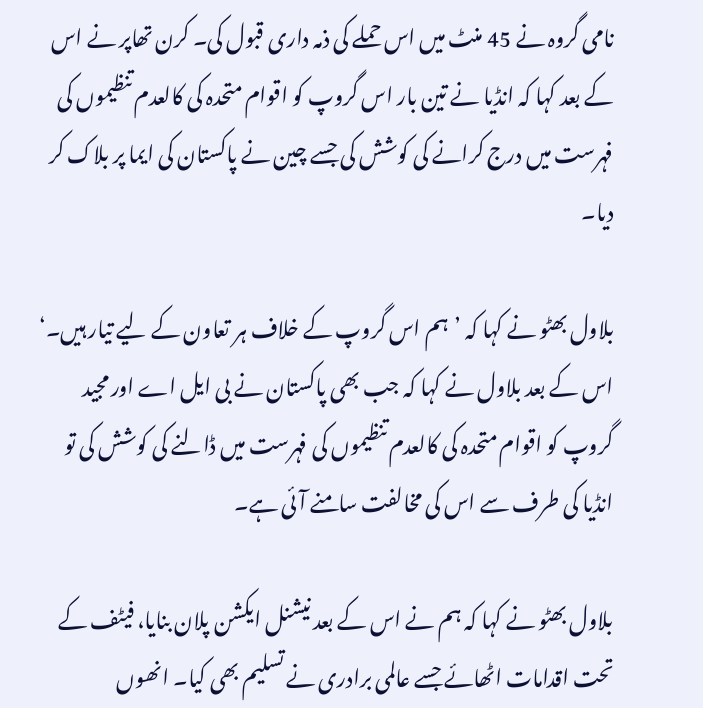نامی گروہ نے 45 منٹ میں اس حملے کی ذمہ داری قبول کی۔ کرن تھاپر نے اس کے بعد کہا کہ انڈیا نے تین بار اس گروپ کو اقوام متحدہ کی کالعدم تنظیموں کی فہرست میں درج کرانے کی کوشش کی جسے چین نے پاکستان کی ایما پر بلاک کر دیا۔

بلاول بھٹو نے کہا کہ ’ہم اس گروپ کے خلاف ہر تعاون کے لیے تیار ہیں۔‘ اس کے بعد بلاول نے کہا کہ جب بھی پاکستان نے بی ایل اے اور مجید گروپ کو اقوام متحدہ کی کالعدم تنظیموں کی فہرست میں ڈالنے کی کوشش کی تو انڈیا کی طرف سے اس کی مخالفت سامنے آئی ہے۔

بلاول بھٹو نے کہا کہ ہم نے اس کے بعد نیشنل ایکشن پلان بنایا، فیٹف کے تحت اقدامات اٹھائے جسے عالمی برادری نے تسلیم بھی کیا۔ انھوں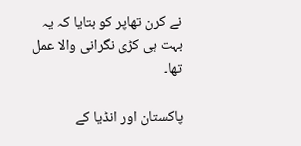نے کرن تھاپر کو بتایا کہ یہ بہت ہی کڑی نگرانی والا عمل تھا۔

پاکستان اور انڈیا کے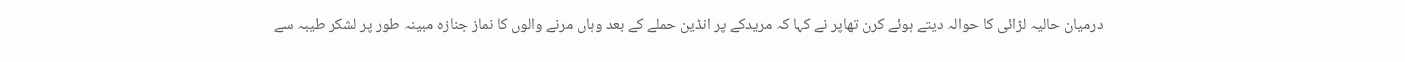درمیان حالیہ لڑائی کا حوالہ دیتے ہوئے کرن تھاپر نے کہا کہ مریدکے پر انڈین حملے کے بعد وہاں مرنے والوں کا نماز جنازہ مبینہ طور پر لشکر طیبہ سے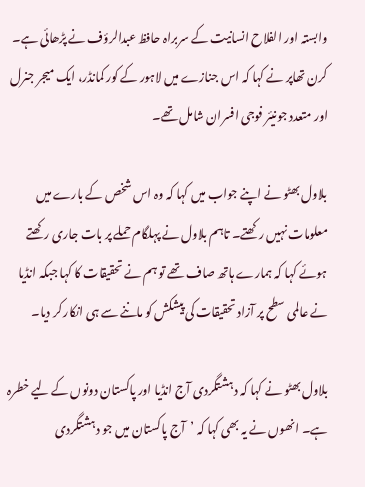وابستہ اور الفلاح انسانیت کے سربراہ حافظ عبدالرؤف نے پڑھائی ہے۔ کرن تھاپر نے کہا کہ اس جنازے میں لاہور کے کور کمانڈر، ایک میجر جنرل اور متعدد جونیئر فوجی افسران شامل تھے۔

بلاول بھٹو نے اپنے جواب میں کہا کہ وہ اس شخص کے بارے میں معلومات نہیں رکھتے۔ تاہم بلاول نے پہلگام حملے پر بات جاری رکھتے ہوئے کہا کہ ہمارے ہاتھ صاف تھے تو ہم نے تحقیقات کا کہا جبکہ انڈیا نے عالمی سطح پر آزاد تحقیقات کی پیشکش کو ماننے سے ہی انکار کر دیا۔

بلاول بھٹو نے کہا کہ دہشتگردی آج انڈیا اور پاکستان دونوں کے لیے خطرہ ہے۔ انھوں نے یہ بھی کہا کہ ’آج پاکستان میں جو دہشتگردی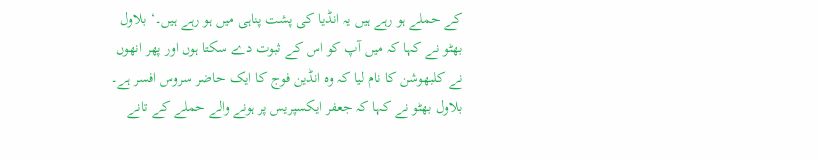کے حملے ہو رہے ہیں یہ انڈیا کی پشت پناہی میں ہو رہے ہیں۔‘ بلاول بھٹو نے کہا کہ میں آپ کو اس کے ثبوت دے سکتا ہوں اور پھر انھوں نے کلبھوشن کا نام لیا کہ وہ انڈین فوج کا ایک حاضر سروس افسر ہے۔ بلاول بھٹو نے کہا کہ جعفر ایکسپریس پر ہونے والے حملے کے تانے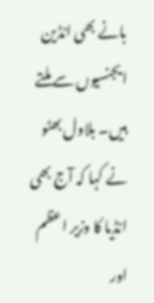بانے بھی انڈین ایجنسیوں سے ملتے ہیں۔ بلاول بھٹو نے کہا کہ آج بھی انڈیا کا وزیر اعظم اور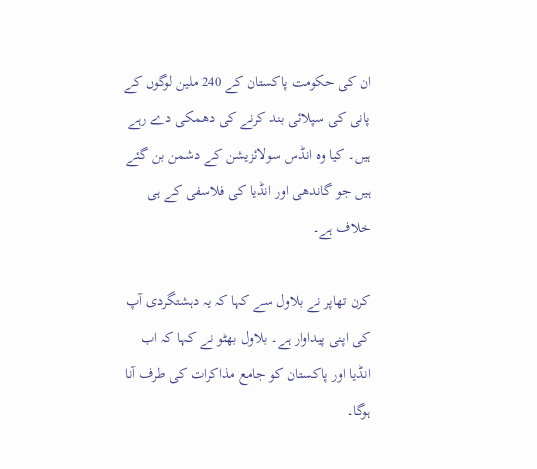ان کی حکومت پاکستان کے 240 ملین لوگوں کے پانی کی سپلائی بند کرنے کی دھمکی دے رہے ہیں۔ کیا وہ انڈس سولائزیشن کے دشمن بن گئے ہیں جو گاندھی اور انڈیا کی فلاسفی کے ہی خلاف ہے۔

کرن تھاپر نے بلاول سے کہا کہ یہ دہشتگردی آپ کی اپنی پیداوار ہے۔ بلاول بھٹو نے کہا کہ اب انڈیا اور پاکستان کو جامع مذاکرات کی طرف آنا ہوگا۔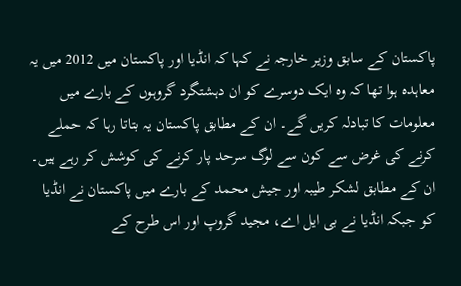پاکستان کے سابق وزیر خارجہ نے کہا کہ انڈیا اور پاکستان میں 2012 میں یہ معاہدہ ہوا تھا کہ وہ ایک دوسرے کو ان دہشتگرد گروہوں کے بارے میں معلومات کا تبادلہ کریں گے۔ ان کے مطابق پاکستان یہ بتاتا رہا کہ حملے کرنے کی غرض سے کون سے لوگ سرحد پار کرنے کی کوشش کر رہے ہیں۔ ان کے مطابق لشکر طیبہ اور جیش محمد کے بارے میں پاکستان نے انڈیا کو جبکہ انڈیا نے بی ایل اے، مجید گروپ اور اس طرح کے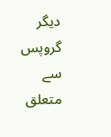دیگر گروپس سے متعلق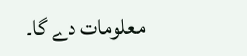معلومات دے گا۔